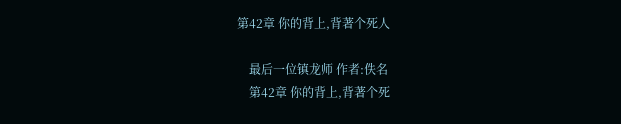第42章 你的背上,背著个死人

    最后一位镇龙师 作者:佚名
    第42章 你的背上,背著个死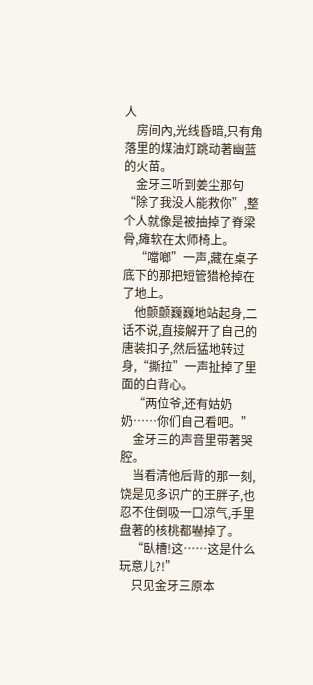人
    房间內,光线昏暗,只有角落里的煤油灯跳动著幽蓝的火苗。
    金牙三听到姜尘那句“除了我没人能救你”,整个人就像是被抽掉了脊梁骨,瘫软在太师椅上。
    “噹啷”一声,藏在桌子底下的那把短管猎枪掉在了地上。
    他颤颤巍巍地站起身,二话不说,直接解开了自己的唐装扣子,然后猛地转过身,“撕拉”一声扯掉了里面的白背心。
    “两位爷,还有姑奶奶……你们自己看吧。”
    金牙三的声音里带著哭腔。
    当看清他后背的那一刻,饶是见多识广的王胖子,也忍不住倒吸一口凉气,手里盘著的核桃都嚇掉了。
    “臥槽!这……这是什么玩意儿?!”
    只见金牙三原本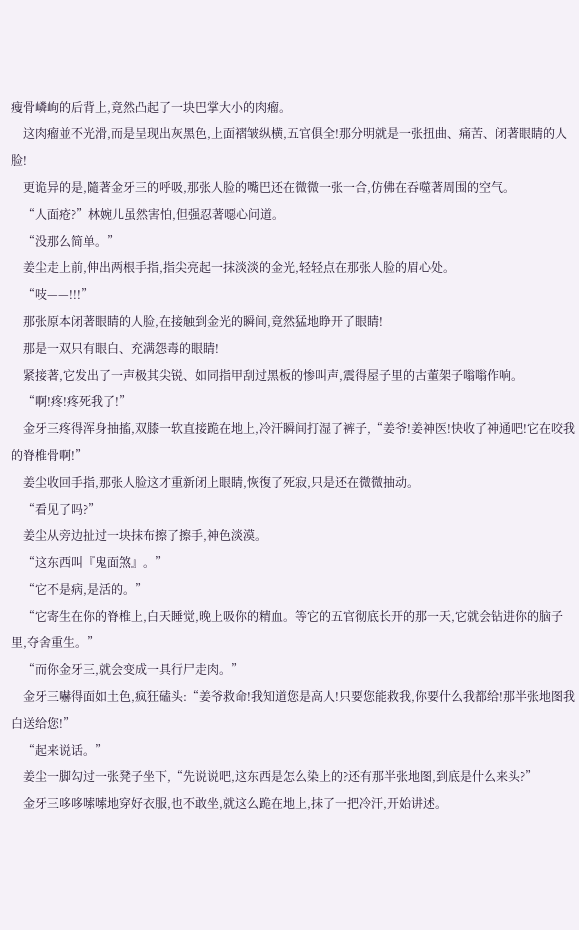瘦骨嶙峋的后背上,竟然凸起了一块巴掌大小的肉瘤。
    这肉瘤並不光滑,而是呈现出灰黑色,上面褶皱纵横,五官俱全!那分明就是一张扭曲、痛苦、闭著眼睛的人脸!
    更诡异的是,隨著金牙三的呼吸,那张人脸的嘴巴还在微微一张一合,仿佛在吞噬著周围的空气。
    “人面疮?”林婉儿虽然害怕,但强忍著噁心问道。
    “没那么简单。”
    姜尘走上前,伸出两根手指,指尖亮起一抹淡淡的金光,轻轻点在那张人脸的眉心处。
    “吱——!!!”
    那张原本闭著眼睛的人脸,在接触到金光的瞬间,竟然猛地睁开了眼睛!
    那是一双只有眼白、充满怨毒的眼睛!
    紧接著,它发出了一声极其尖锐、如同指甲刮过黑板的惨叫声,震得屋子里的古董架子嗡嗡作响。
    “啊!疼!疼死我了!”
    金牙三疼得浑身抽搐,双膝一软直接跪在地上,冷汗瞬间打湿了裤子,“姜爷!姜神医!快收了神通吧!它在咬我的脊椎骨啊!”
    姜尘收回手指,那张人脸这才重新闭上眼睛,恢復了死寂,只是还在微微抽动。
    “看见了吗?”
    姜尘从旁边扯过一块抹布擦了擦手,神色淡漠。
    “这东西叫『鬼面煞』。”
    “它不是病,是活的。”
    “它寄生在你的脊椎上,白天睡觉,晚上吸你的精血。等它的五官彻底长开的那一天,它就会钻进你的脑子里,夺舍重生。”
    “而你金牙三,就会变成一具行尸走肉。”
    金牙三嚇得面如土色,疯狂磕头:“姜爷救命!我知道您是高人!只要您能救我,你要什么我都给!那半张地图我白送给您!”
    “起来说话。”
    姜尘一脚勾过一张凳子坐下,“先说说吧,这东西是怎么染上的?还有那半张地图,到底是什么来头?”
    金牙三哆哆嗦嗦地穿好衣服,也不敢坐,就这么跪在地上,抹了一把冷汗,开始讲述。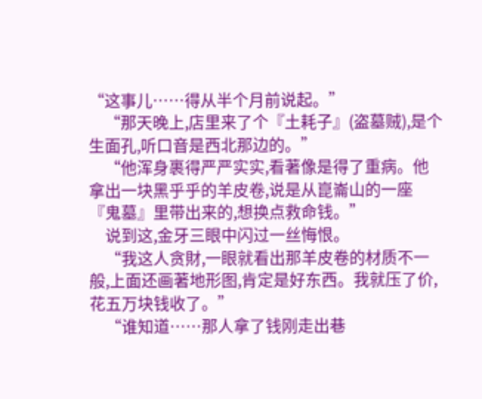“这事儿……得从半个月前说起。”
    “那天晚上,店里来了个『土耗子』(盗墓贼),是个生面孔,听口音是西北那边的。”
    “他浑身裹得严严实实,看著像是得了重病。他拿出一块黑乎乎的羊皮卷,说是从崑崙山的一座『鬼墓』里带出来的,想换点救命钱。”
    说到这,金牙三眼中闪过一丝悔恨。
    “我这人贪財,一眼就看出那羊皮卷的材质不一般,上面还画著地形图,肯定是好东西。我就压了价,花五万块钱收了。”
    “谁知道……那人拿了钱刚走出巷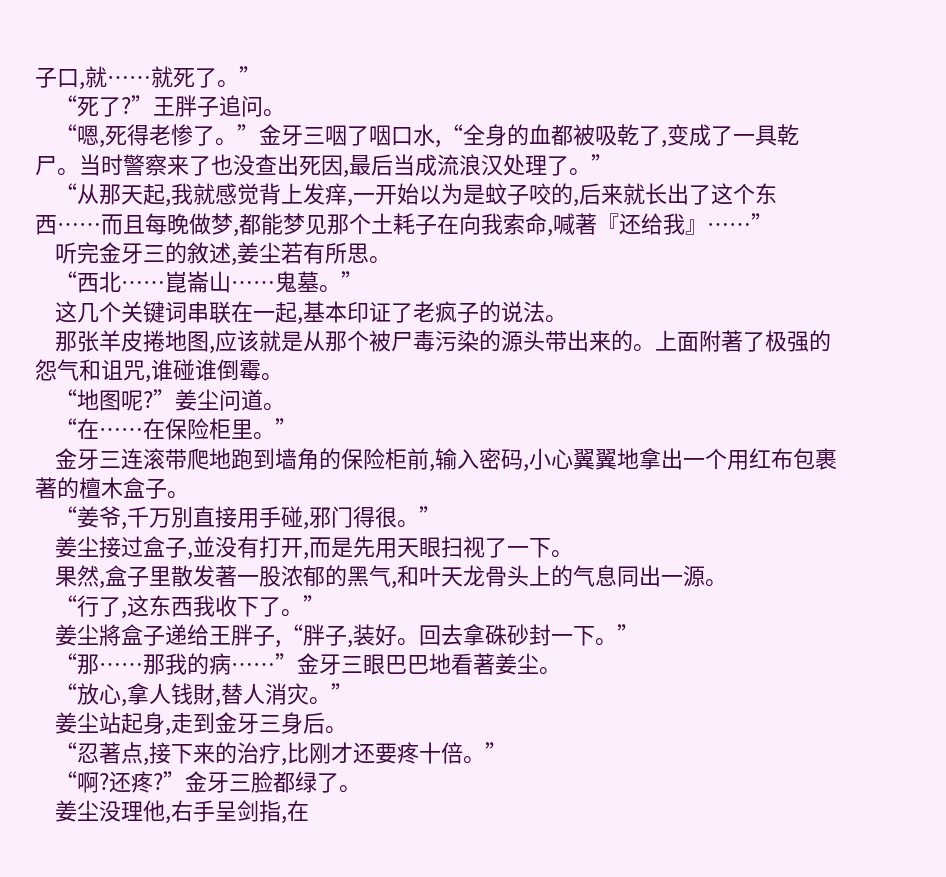子口,就……就死了。”
    “死了?”王胖子追问。
    “嗯,死得老惨了。”金牙三咽了咽口水,“全身的血都被吸乾了,变成了一具乾尸。当时警察来了也没查出死因,最后当成流浪汉处理了。”
    “从那天起,我就感觉背上发痒,一开始以为是蚊子咬的,后来就长出了这个东西……而且每晚做梦,都能梦见那个土耗子在向我索命,喊著『还给我』……”
    听完金牙三的敘述,姜尘若有所思。
    “西北……崑崙山……鬼墓。”
    这几个关键词串联在一起,基本印证了老疯子的说法。
    那张羊皮捲地图,应该就是从那个被尸毒污染的源头带出来的。上面附著了极强的怨气和诅咒,谁碰谁倒霉。
    “地图呢?”姜尘问道。
    “在……在保险柜里。”
    金牙三连滚带爬地跑到墙角的保险柜前,输入密码,小心翼翼地拿出一个用红布包裹著的檀木盒子。
    “姜爷,千万別直接用手碰,邪门得很。”
    姜尘接过盒子,並没有打开,而是先用天眼扫视了一下。
    果然,盒子里散发著一股浓郁的黑气,和叶天龙骨头上的气息同出一源。
    “行了,这东西我收下了。”
    姜尘將盒子递给王胖子,“胖子,装好。回去拿硃砂封一下。”
    “那……那我的病……”金牙三眼巴巴地看著姜尘。
    “放心,拿人钱財,替人消灾。”
    姜尘站起身,走到金牙三身后。
    “忍著点,接下来的治疗,比刚才还要疼十倍。”
    “啊?还疼?”金牙三脸都绿了。
    姜尘没理他,右手呈剑指,在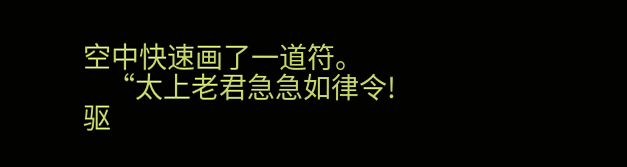空中快速画了一道符。
    “太上老君急急如律令!驱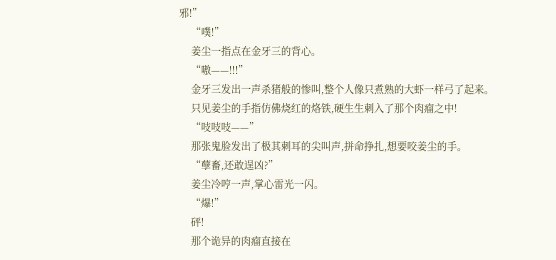邪!”
    “噗!”
    姜尘一指点在金牙三的背心。
    “嗷——!!!”
    金牙三发出一声杀猪般的惨叫,整个人像只煮熟的大虾一样弓了起来。
    只见姜尘的手指仿佛烧红的烙铁,硬生生刺入了那个肉瘤之中!
    “吱吱吱——”
    那张鬼脸发出了极其刺耳的尖叫声,拼命挣扎,想要咬姜尘的手。
    “孽畜,还敢逞凶?”
    姜尘冷哼一声,掌心雷光一闪。
    “爆!”
    砰!
    那个诡异的肉瘤直接在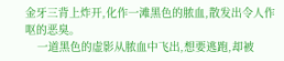金牙三背上炸开,化作一滩黑色的脓血,散发出令人作呕的恶臭。
    一道黑色的虚影从脓血中飞出,想要逃跑,却被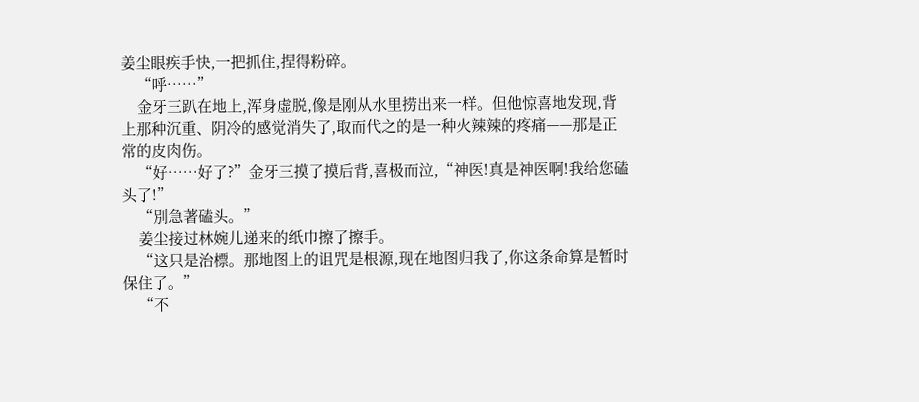姜尘眼疾手快,一把抓住,捏得粉碎。
    “呼……”
    金牙三趴在地上,浑身虚脱,像是刚从水里捞出来一样。但他惊喜地发现,背上那种沉重、阴冷的感觉消失了,取而代之的是一种火辣辣的疼痛——那是正常的皮肉伤。
    “好……好了?”金牙三摸了摸后背,喜极而泣,“神医!真是神医啊!我给您磕头了!”
    “別急著磕头。”
    姜尘接过林婉儿递来的纸巾擦了擦手。
    “这只是治標。那地图上的诅咒是根源,现在地图归我了,你这条命算是暂时保住了。”
    “不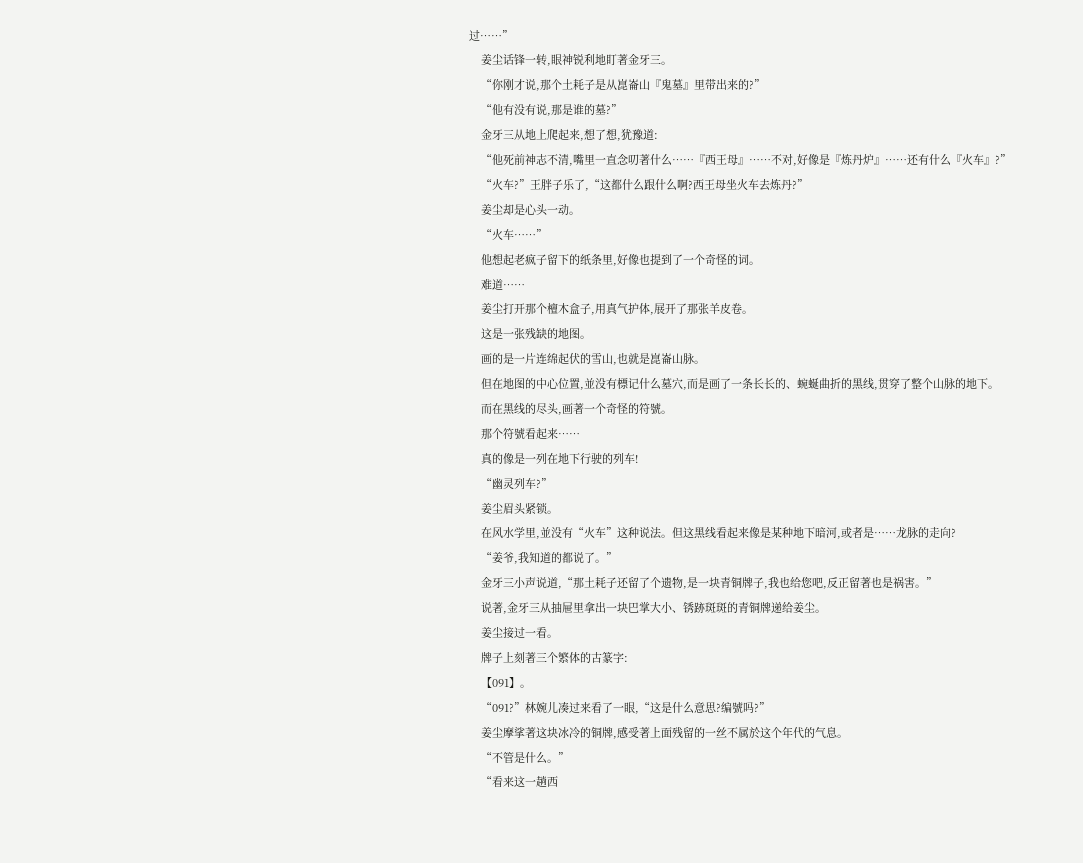过……”
    姜尘话锋一转,眼神锐利地盯著金牙三。
    “你刚才说,那个土耗子是从崑崙山『鬼墓』里带出来的?”
    “他有没有说,那是谁的墓?”
    金牙三从地上爬起来,想了想,犹豫道:
    “他死前神志不清,嘴里一直念叨著什么……『西王母』……不对,好像是『炼丹炉』……还有什么『火车』?”
    “火车?”王胖子乐了,“这都什么跟什么啊?西王母坐火车去炼丹?”
    姜尘却是心头一动。
    “火车……”
    他想起老疯子留下的纸条里,好像也提到了一个奇怪的词。
    难道……
    姜尘打开那个檀木盒子,用真气护体,展开了那张羊皮卷。
    这是一张残缺的地图。
    画的是一片连绵起伏的雪山,也就是崑崙山脉。
    但在地图的中心位置,並没有標记什么墓穴,而是画了一条长长的、蜿蜒曲折的黑线,贯穿了整个山脉的地下。
    而在黑线的尽头,画著一个奇怪的符號。
    那个符號看起来……
    真的像是一列在地下行驶的列车!
    “幽灵列车?”
    姜尘眉头紧锁。
    在风水学里,並没有“火车”这种说法。但这黑线看起来像是某种地下暗河,或者是……龙脉的走向?
    “姜爷,我知道的都说了。”
    金牙三小声说道,“那土耗子还留了个遗物,是一块青铜牌子,我也给您吧,反正留著也是祸害。”
    说著,金牙三从抽屉里拿出一块巴掌大小、锈跡斑斑的青铜牌递给姜尘。
    姜尘接过一看。
    牌子上刻著三个繁体的古篆字:
    【091】。
    “091?”林婉儿凑过来看了一眼,“这是什么意思?编號吗?”
    姜尘摩挲著这块冰冷的铜牌,感受著上面残留的一丝不属於这个年代的气息。
    “不管是什么。”
    “看来这一趟西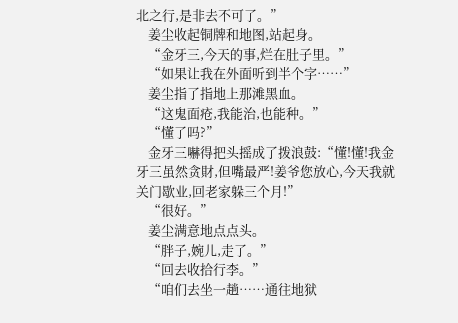北之行,是非去不可了。”
    姜尘收起铜牌和地图,站起身。
    “金牙三,今天的事,烂在肚子里。”
    “如果让我在外面听到半个字……”
    姜尘指了指地上那滩黑血。
    “这鬼面疮,我能治,也能种。”
    “懂了吗?”
    金牙三嚇得把头摇成了拨浪鼓:“懂!懂!我金牙三虽然贪財,但嘴最严!姜爷您放心,今天我就关门歇业,回老家躲三个月!”
    “很好。”
    姜尘满意地点点头。
    “胖子,婉儿,走了。”
    “回去收拾行李。”
    “咱们去坐一趟……通往地狱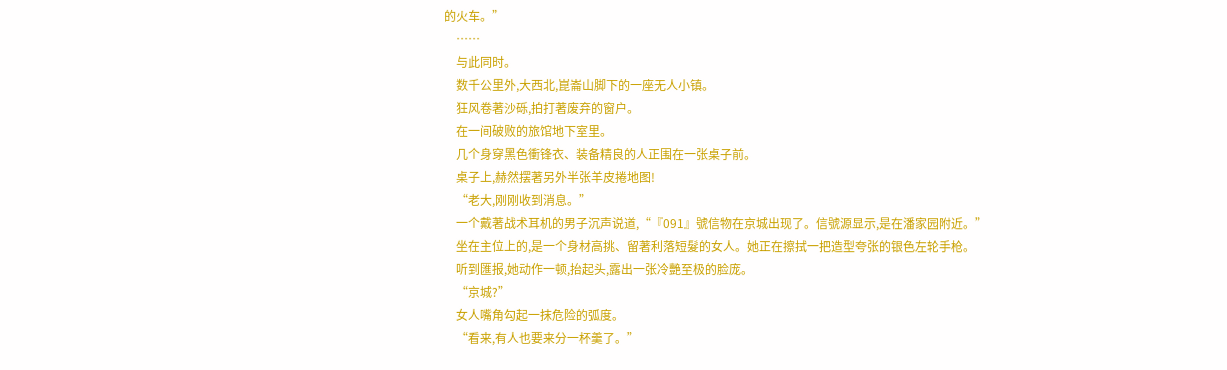的火车。”
    ……
    与此同时。
    数千公里外,大西北,崑崙山脚下的一座无人小镇。
    狂风卷著沙砾,拍打著废弃的窗户。
    在一间破败的旅馆地下室里。
    几个身穿黑色衝锋衣、装备精良的人正围在一张桌子前。
    桌子上,赫然摆著另外半张羊皮捲地图!
    “老大,刚刚收到消息。”
    一个戴著战术耳机的男子沉声说道,“『091』號信物在京城出现了。信號源显示,是在潘家园附近。”
    坐在主位上的,是一个身材高挑、留著利落短髮的女人。她正在擦拭一把造型夸张的银色左轮手枪。
    听到匯报,她动作一顿,抬起头,露出一张冷艷至极的脸庞。
    “京城?”
    女人嘴角勾起一抹危险的弧度。
    “看来,有人也要来分一杯羹了。”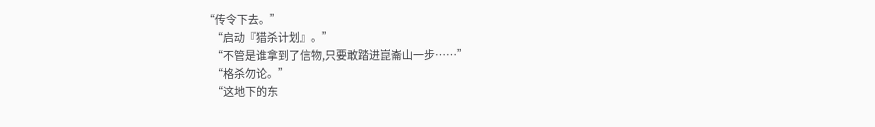“传令下去。”
    “启动『猎杀计划』。”
    “不管是谁拿到了信物,只要敢踏进崑崙山一步……”
    “格杀勿论。”
    “这地下的东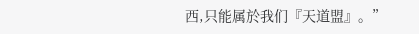西,只能属於我们『天道盟』。”